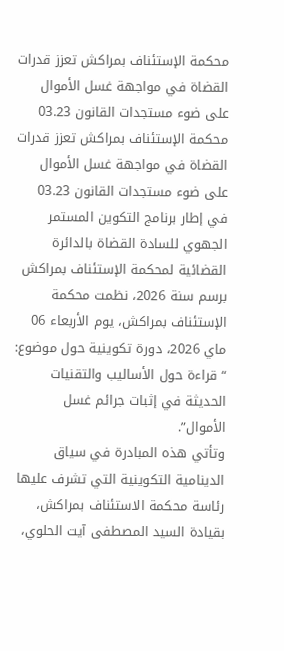محكمة الإستئناف بمراكش تعزز قدرات القضاة في مواجهة غسل الأموال على ضوء مستجدات القانون 03.23
محكمة الإستئناف بمراكش تعزز قدرات القضاة في مواجهة غسل الأموال على ضوء مستجدات القانون 03.23
في إطار برنامج التكوين المستمر الجهوي للسادة القضاة بالدائرة القضائية لمحكمة الإستئناف بمراكش برسم سنة 2026، نظمت محكمة الإستئناف بمراكش، يوم الأربعاء 06 ماي 2026، دورة تكوينية حول موضوع:
“قراءة حول الأساليب والتقنيات الحديثة في إثبات جرائم غسل الأموال”.
وتأتي هذه المبادرة في سياق الدينامية التكوينية التي تشرف عليها رئاسة محكمة الاستئناف بمراكش، بقيادة السيد المصطفى آيت الحلوي،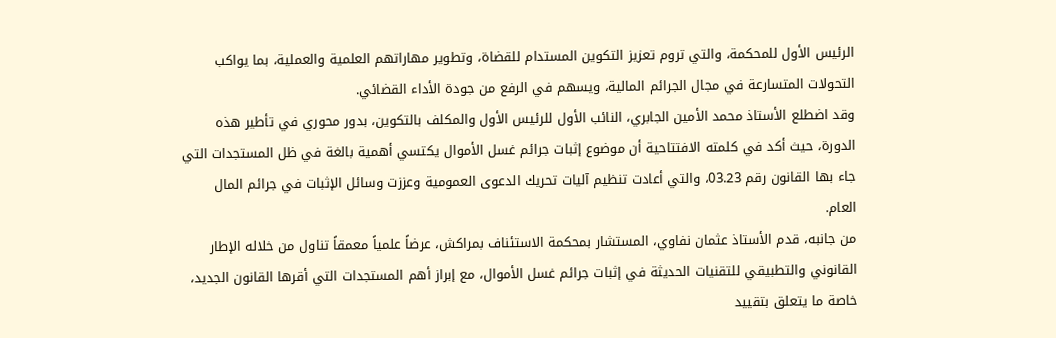الرئيس الأول للمحكمة، والتي تروم تعزيز التكوين المستدام للقضاة، وتطوير مهاراتهم العلمية والعملية، بما يواكب التحولات المتسارعة في مجال الجرائم المالية، ويسهم في الرفع من جودة الأداء القضائي.
وقد اضطلع الأستاذ محمد الأمين الجابري، النائب الأول للرئيس الأول والمكلف بالتكوين، بدور محوري في تأطير هذه الدورة، حيث أكد في كلمته الافتتاحية أن موضوع إثبات جرائم غسل الأموال يكتسي أهمية بالغة في ظل المستجدات التي جاء بها القانون رقم 03.23، والتي أعادت تنظيم آليات تحريك الدعوى العمومية وعززت وسائل الإثبات في جرائم المال العام.
من جانبه، قدم الأستاذ عثمان نفاوي، المستشار بمحكمة الاستئناف بمراكش، عرضاً علمياً معمقاً تناول من خلاله الإطار القانوني والتطبيقي للتقنيات الحديثة في إثبات جرائم غسل الأموال، مع إبراز أهم المستجدات التي أقرها القانون الجديد، خاصة ما يتعلق بتقييد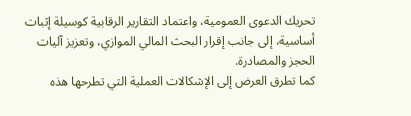تحريك الدعوى العمومية، واعتماد التقارير الرقابية كوسيلة إثبات أساسية، إلى جانب إقرار البحث المالي الموازي، وتعزيز آليات الحجز والمصادرة.
كما تطرق العرض إلى الإشكالات العملية التي تطرحها هذه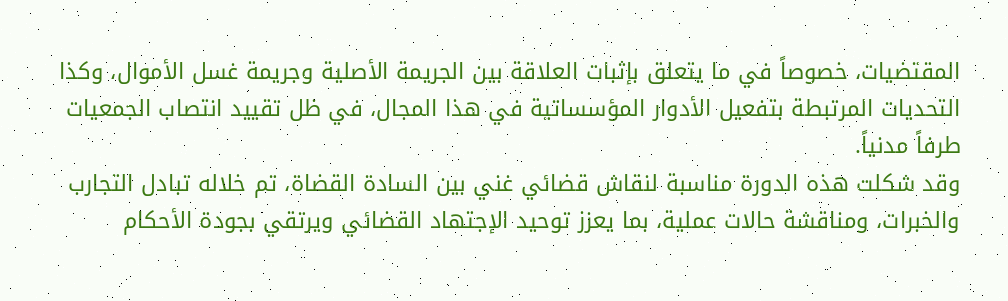المقتضيات، خصوصاً في ما يتعلق بإثبات العلاقة بين الجريمة الأصلية وجريمة غسل الأموال، وكذا التحديات المرتبطة بتفعيل الأدوار المؤسساتية في هذا المجال، في ظل تقييد انتصاب الجمعيات طرفاً مدنياً.
وقد شكلت هذه الدورة مناسبة لنقاش قضائي غني بين السادة القضاة، تم خلاله تبادل التجارب والخبرات، ومناقشة حالات عملية، بما يعزز توحيد الإجتهاد القضائي ويرتقي بجودة الأحكام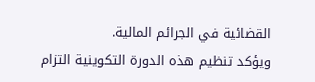القضائية في الجرائم المالية.
ويؤكد تنظيم هذه الدورة التكوينية التزام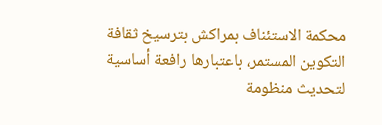محكمة الاستئناف بمراكش بترسيخ ثقافة التكوين المستمر، باعتبارها رافعة أساسية لتحديث منظومة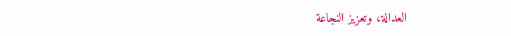العدالة، وتعزيز النجاعة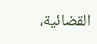القضائية،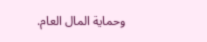وحماية المال العام.